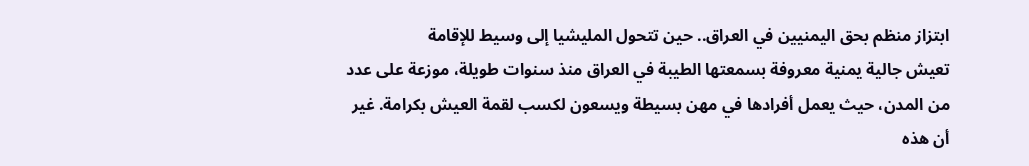ابتزاز منظم بحق اليمنيين في العراق.. حين تتحول المليشيا إلى وسيط للإقامة
تعيش جالية يمنية معروفة بسمعتها الطيبة في العراق منذ سنوات طويلة، موزعة على عدد من المدن، حيث يعمل أفرادها في مهن بسيطة ويسعون لكسب لقمة العيش بكرامة. غير أن هذه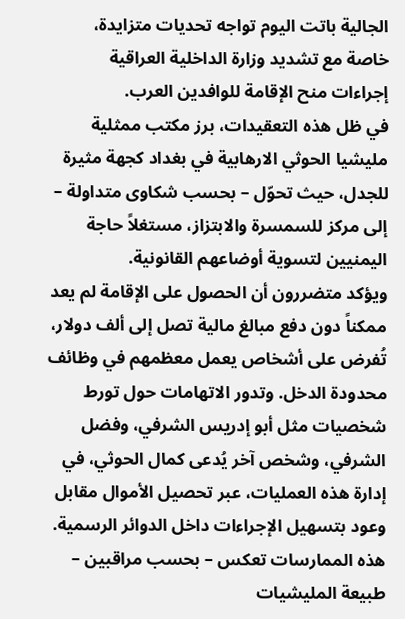الجالية باتت اليوم تواجه تحديات متزايدة، خاصة مع تشديد وزارة الداخلية العراقية إجراءات منح الإقامة للوافدين العرب.
في ظل هذه التعقيدات، برز مكتب ممثلية مليشيا الحوثي الارهابية في بغداد كجهة مثيرة للجدل، حيث تحوّل – بحسب شكاوى متداولة – إلى مركز للسمسرة والابتزاز، مستغلاً حاجة اليمنيين لتسوية أوضاعهم القانونية.
ويؤكد متضررون أن الحصول على الإقامة لم يعد ممكناً دون دفع مبالغ مالية تصل إلى ألف دولار، تُفرض على أشخاص يعمل معظمهم في وظائف محدودة الدخل. وتدور الاتهامات حول تورط شخصيات مثل أبو إدريس الشرفي، وفضل الشرفي، وشخص آخر يُدعى كمال الحوثي، في إدارة هذه العمليات، عبر تحصيل الأموال مقابل وعود بتسهيل الإجراءات داخل الدوائر الرسمية.
هذه الممارسات تعكس – بحسب مراقبين – طبيعة المليشيات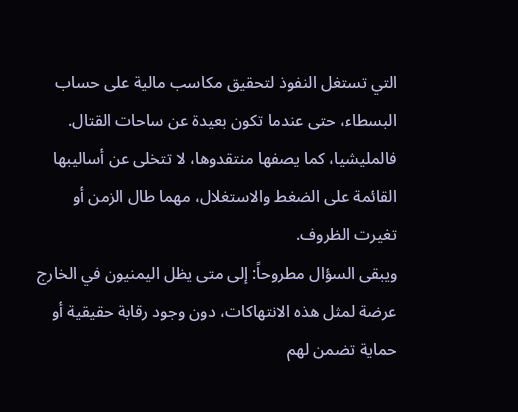التي تستغل النفوذ لتحقيق مكاسب مالية على حساب البسطاء، حتى عندما تكون بعيدة عن ساحات القتال. فالمليشيا، كما يصفها منتقدوها، لا تتخلى عن أساليبها القائمة على الضغط والاستغلال، مهما طال الزمن أو تغيرت الظروف.
ويبقى السؤال مطروحاً: إلى متى يظل اليمنيون في الخارج عرضة لمثل هذه الانتهاكات، دون وجود رقابة حقيقية أو حماية تضمن لهم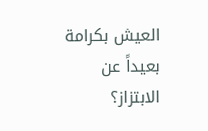العيش بكرامة بعيداً عن الابتزاز؟